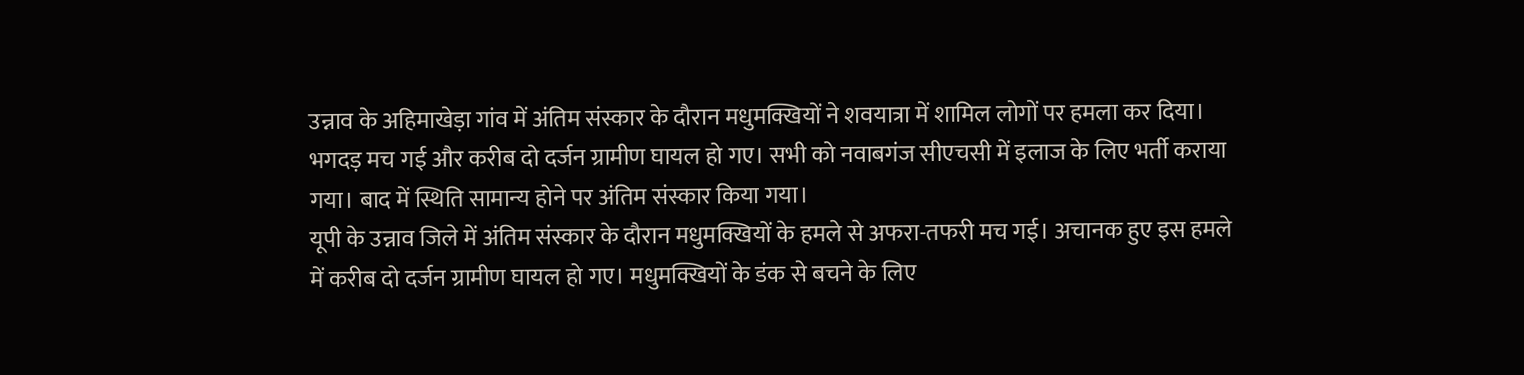उन्नाव के अहिमाखेड़ा गांव में अंतिम संस्कार के दौरान मधुमक्खियों ने शवयात्रा में शामिल लोगों पर हमला कर दिया। भगदड़ मच गई और करीब दो दर्जन ग्रामीण घायल हो गए। सभी को नवाबगंज सीएचसी में इलाज के लिए भर्ती कराया गया। बाद में स्थिति सामान्य होने पर अंतिम संस्कार किया गया।
यूपी के उन्नाव जिले में अंतिम संस्कार के दौरान मधुमक्खियों के हमले से अफरा-तफरी मच गई। अचानक हुए इस हमले में करीब दो दर्जन ग्रामीण घायल हो गए। मधुमक्खियों के डंक से बचने के लिए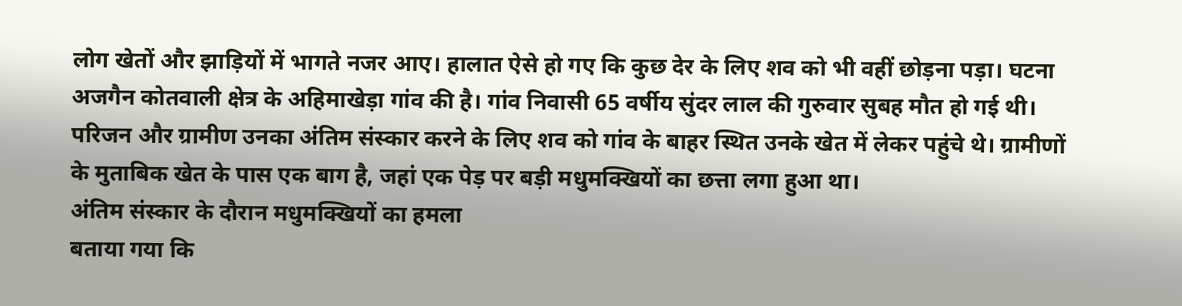लोग खेतों और झाड़ियों में भागते नजर आए। हालात ऐसे हो गए कि कुछ देर के लिए शव को भी वहीं छोड़ना पड़ा। घटना अजगैन कोतवाली क्षेत्र के अहिमाखेड़ा गांव की है। गांव निवासी 65 वर्षीय सुंदर लाल की गुरुवार सुबह मौत हो गई थी। परिजन और ग्रामीण उनका अंतिम संस्कार करने के लिए शव को गांव के बाहर स्थित उनके खेत में लेकर पहुंचे थे। ग्रामीणों के मुताबिक खेत के पास एक बाग है, जहां एक पेड़ पर बड़ी मधुमक्खियों का छत्ता लगा हुआ था।
अंतिम संस्कार के दौरान मधुमक्खियों का हमला
बताया गया कि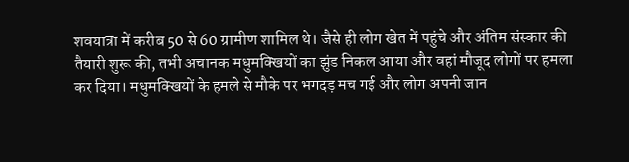शवयात्रा में करीब 50 से 60 ग्रामीण शामिल थे। जैसे ही लोग खेत में पहुंचे और अंतिम संस्कार की तैयारी शुरू की, तभी अचानक मधुमक्खियों का झुंड निकल आया और वहां मौजूद लोगों पर हमला कर दिया। मधुमक्खियों के हमले से मौके पर भगदड़ मच गई और लोग अपनी जान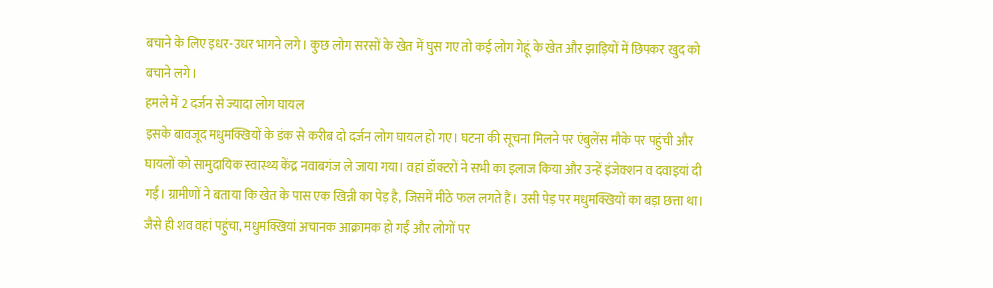बचाने के लिए इधर-उधर भागने लगे। कुछ लोग सरसों के खेत में घुस गए तो कई लोग गेहूं के खेत और झाड़ियों में छिपकर खुद को बचाने लगे।
हमले में 2 दर्जन से ज्यादा लोग घायल
इसके बावजूद मधुमक्खियों के डंक से करीब दो दर्जन लोग घायल हो गए। घटना की सूचना मिलने पर एंबुलेंस मौके पर पहुंची और घायलों को सामुदायिक स्वास्थ्य केंद्र नवाबगंज ले जाया गया। वहां डॉक्टरों ने सभी का इलाज किया और उन्हें इंजेक्शन व दवाइयां दी गईं। ग्रामीणों ने बताया कि खेत के पास एक खिन्नी का पेड़ है, जिसमें मीठे फल लगते हैं। उसी पेड़ पर मधुमक्खियों का बड़ा छत्ता था। जैसे ही शव वहां पहुंचा, मधुमक्खियां अचानक आक्रामक हो गईं और लोगों पर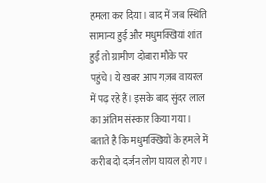हमला कर दिया। बाद में जब स्थिति सामान्य हुई और मधुमक्खियां शांत हुईं तो ग्रामीण दोबारा मौके पर पहुंचे। ये खबर आप गज़ब वायरल में पढ़ रहे हैं। इसके बाद सुंदर लाल का अंतिम संस्कार किया गया।
बताते है कि मधुमक्खियों के हमले में करीब दो दर्जन लोग घायल हो गए।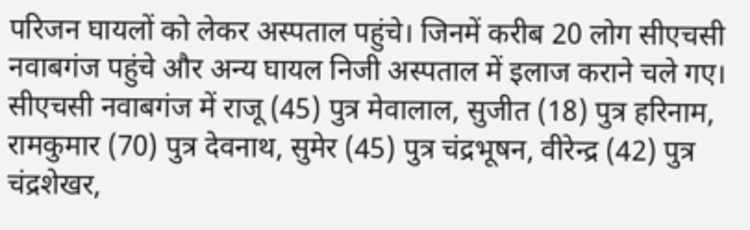परिजन घायलों को लेकर अस्पताल पहुंचे। जिनमें करीब 20 लोग सीएचसी नवाबगंज पहुंचे और अन्य घायल निजी अस्पताल में इलाज कराने चले गए। सीएचसी नवाबगंज में राजू (45) पुत्र मेवालाल, सुजीत (18) पुत्र हरिनाम, रामकुमार (70) पुत्र देवनाथ, सुमेर (45) पुत्र चंद्रभूषन, वीरेन्द्र (42) पुत्र चंद्रशेखर,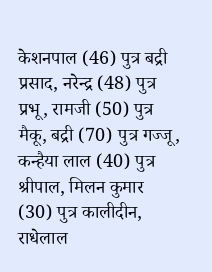केशनपाल (46) पुत्र बद्री प्रसाद, नरेन्द्र (48) पुत्र प्रभू, रामजी (50) पुत्र मैकू, बद्री (70) पुत्र गज्जू, कन्हैया लाल (40) पुत्र श्रीपाल, मिलन कुमार (30) पुत्र कालीदीन, राधेलाल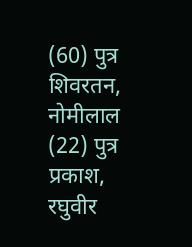(60) पुत्र शिवरतन, नोमीलाल (22) पुत्र प्रकाश, रघुवीर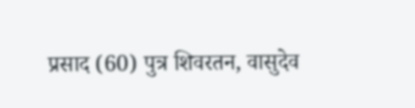प्रसाद (60) पुत्र शिवरतन, वासुदेव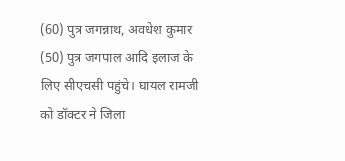(60) पुत्र जगन्नाथ, अवधेश कुमार (50) पुत्र जगपाल आदि इलाज के लिए सीएचसी पहुंचे। घायल रामजी को डॉक्टर ने जिला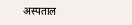अस्पताल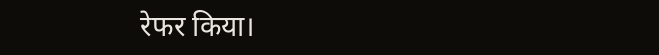रेफर किया।